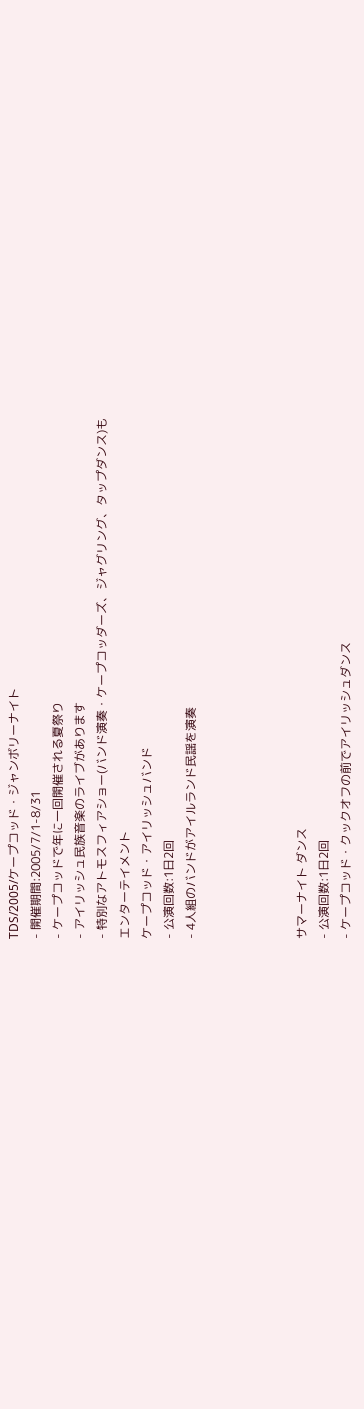TDS/2005/ケープコッド・ジャンボリーナイト
- 開催期間:2005/7/1-8/31
- ケープコッドで年に一回開催される夏祭り
- アイリッシュ民族音楽のライブがあります
- 特別なアトモスフィアショー(バンド演奏・ケープコッダーズ、ジャグリング、タップダンス)も
エンターテイメント
ケープコッド・アイリッシュバンド
- 公演回数:1日2回
- 4人組のバンドがアイルランド民謡を演奏




サマーナイト ダンス
- 公演回数:1日2回
- ケープコッド・クックオフの前でアイリッシュダンス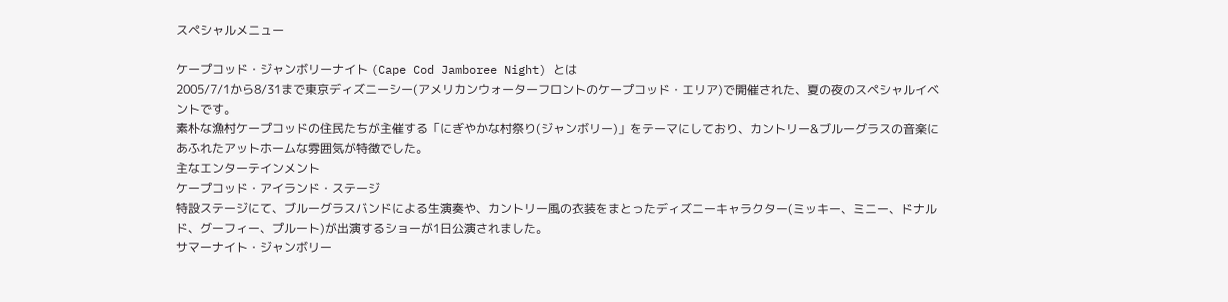スペシャルメニュー

ケープコッド・ジャンボリーナイト (Cape Cod Jamboree Night) とは
2005/7/1から8/31まで東京ディズニーシー(アメリカンウォーターフロントのケープコッド・エリア)で開催された、夏の夜のスペシャルイベントです。
素朴な漁村ケープコッドの住民たちが主催する「にぎやかな村祭り(ジャンボリー)」をテーマにしており、カントリー&ブルーグラスの音楽にあふれたアットホームな雰囲気が特徴でした。
主なエンターテインメント
ケープコッド・アイランド・ステージ
特設ステージにて、ブルーグラスバンドによる生演奏や、カントリー風の衣装をまとったディズニーキャラクター(ミッキー、ミニー、ドナルド、グーフィー、プルート)が出演するショーが1日公演されました。
サマーナイト・ジャンボリー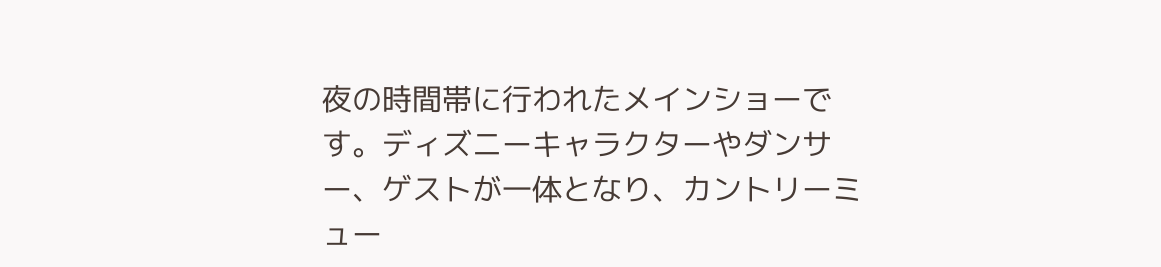夜の時間帯に行われたメインショーです。ディズニーキャラクターやダンサー、ゲストが一体となり、カントリーミュー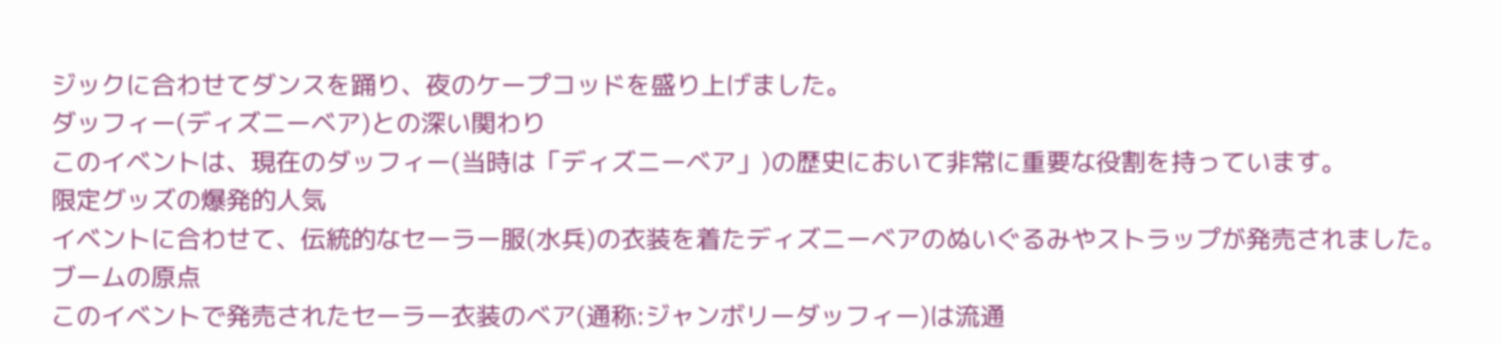ジックに合わせてダンスを踊り、夜のケープコッドを盛り上げました。
ダッフィー(ディズニーベア)との深い関わり
このイベントは、現在のダッフィー(当時は「ディズニーベア」)の歴史において非常に重要な役割を持っています。
限定グッズの爆発的人気
イベントに合わせて、伝統的なセーラー服(水兵)の衣装を着たディズニーベアのぬいぐるみやストラップが発売されました。
ブームの原点
このイベントで発売されたセーラー衣装のベア(通称:ジャンボリーダッフィー)は流通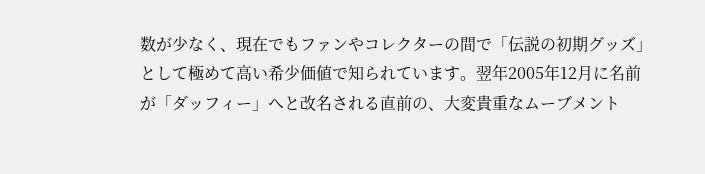数が少なく、現在でもファンやコレクターの間で「伝説の初期グッズ」として極めて高い希少価値で知られています。翌年2005年12月に名前が「ダッフィー」へと改名される直前の、大変貴重なムーブメント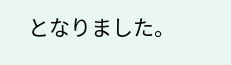となりました。